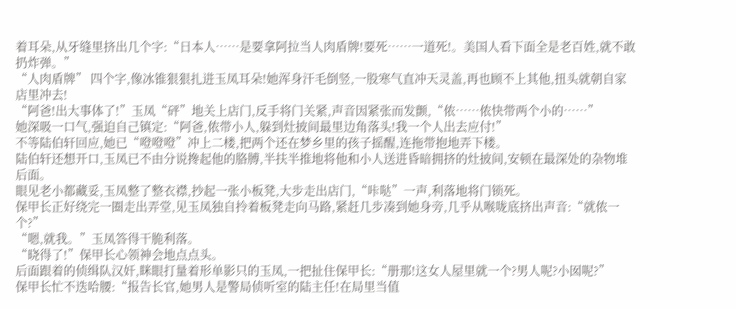着耳朵,从牙缝里挤出几个字:“日本人……是要拿阿拉当人肉盾牌!要死……一道死!。美国人看下面全是老百姓,就不敢扔炸弹。”
“人肉盾牌” 四个字,像冰锥狠狠扎进玉凤耳朵!她浑身汗毛倒竖,一股寒气直冲天灵盖,再也顾不上其他,扭头就朝自家店里冲去!
“阿爸!出大事体了!”玉凤“砰”地关上店门,反手将门关紧,声音因紧张而发颤,“侬……侬快带两个小的……”
她深吸一口气,强迫自己镇定:“阿爸,侬带小人,躲到灶披间最里边角落头!我一个人出去应付!”
不等陆伯轩回应,她已“噔噔噔”冲上二楼,把两个还在梦乡里的孩子摇醒,连拖带抱地弄下楼。
陆伯轩还想开口,玉凤已不由分说搀起他的胳膊,半扶半推地将他和小人送进昏暗拥挤的灶披间,安顿在最深处的杂物堆后面。
眼见老小都藏妥,玉凤整了整衣襟,抄起一张小板凳,大步走出店门,“咔哒”一声,利落地将门锁死。
保甲长正好绕完一圈走出弄堂,见玉凤独自拎着板凳走向马路,紧赶几步凑到她身旁,几乎从喉咙底挤出声音:“就侬一个?”
“嗯,就我。”玉凤答得干脆利落。
“晓得了!”保甲长心领神会地点点头。
后面跟着的侦缉队汉奸,眯眼打量着形单影只的玉凤,一把扯住保甲长:“册那!这女人屋里就一个?男人呢?小囡呢?”
保甲长忙不迭哈腰:“报告长官,她男人是警局侦听室的陆主任!在局里当值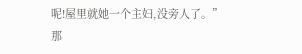呢!屋里就她一个主妇,没旁人了。”
那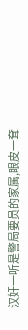汉奸一听是警局要员的家属,眼皮一耷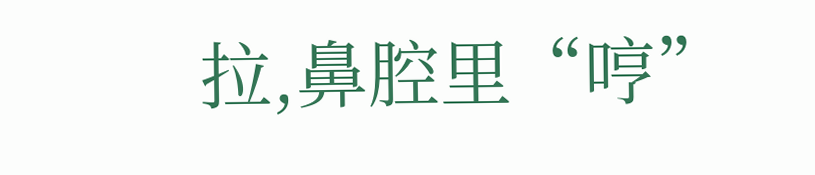拉,鼻腔里“哼”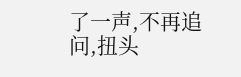了一声,不再追问,扭头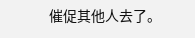催促其他人去了。